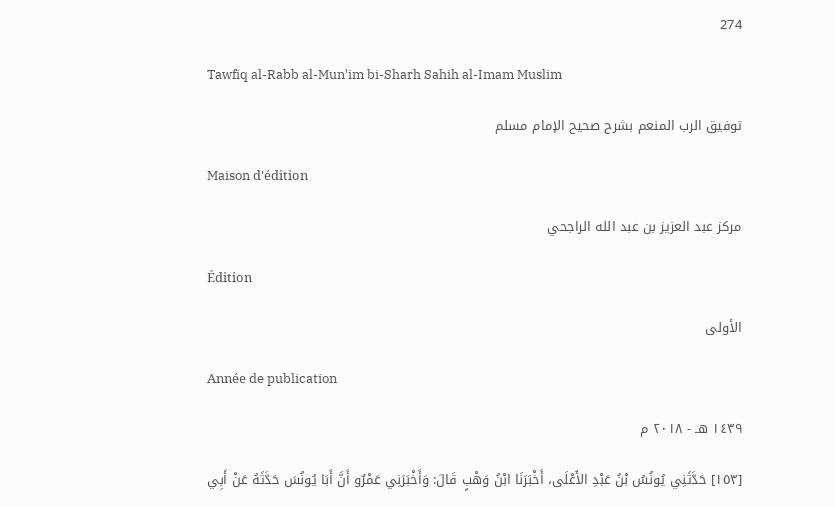274

Tawfiq al-Rabb al-Mun'im bi-Sharh Sahih al-Imam Muslim

توفيق الرب المنعم بشرح صحيح الإمام مسلم

Maison d'édition

مركز عبد العزيز بن عبد الله الراجحي

Édition

الأولى

Année de publication

١٤٣٩ هـ - ٢٠١٨ م

[١٥٣] حَدَّثَنِي يُونُسُ بْنُ عَبْدِ الأَعْلَى، أَخْبَرَنَا ابْنُ وَهْبٍ قَالَ: وَأَخْبَرَنِي عَمْرٌو أَنَّ أَبَا يُونُسَ حَدَّثَهُ عَنْ أَبِي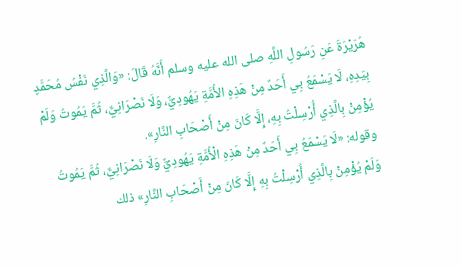هُرَيْرَةَ عَنِ رَسُولِ اللَّهِ صلى الله عليه وسلم أَنَّهُ قَالَ: «وَالَّذِي نَفْسُ مُحَمَّدٍ بِيَدِهِ، لَا يَسْمَعُ بِي أَحَدٌ مِنْ هَذِهِ الأُمَّةِ يَهُودِيٌّ، وَلَا نَصْرَانِيٌّ، ثُمَّ يَمُوتُ وَلَمْ يُؤْمِنْ بِالَّذِي أُرْسِلْتُ بِهِ، إِلَّا كَانَ مِنْ أَصْحَابِ النَّارِ».
وقوله: «لَا يَسْمَعُ بِي أَحَدٌ مِنْ هَذِهِ الْأُمَّةِ يَهُودِيٌّ وَلَا نَصْرَانِيٌّ، ثُمَّ يَمُوتُ وَلَمْ يُؤْمِنْ بِالَّذِي أُرْسِلْتُ بِهِ إِلَّا كَانَ مِنْ أَصْحَابِ النَّارِ» ذلك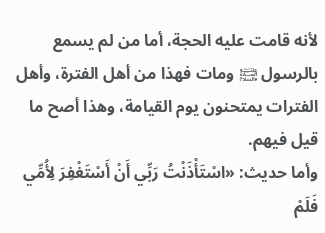لأنه قامت عليه الحجة، أما من لم يسمع بالرسول ﵊ ومات فهذا من أهل الفترة، وأهل الفترات يمتحنون يوم القيامة، وهذا أصح ما قيل فيهم.
وأما حديث: «اسْتَأْذَنْتُ رَبِّي أَنْ أَسْتَغْفِرَ لِأُمِّي فَلَمْ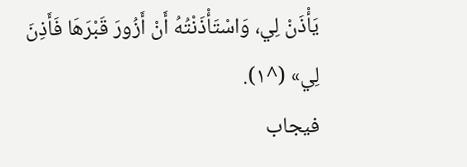يَأْذَنْ لِي، وَاسْتَأْذَنْتُهُ أَنْ أَزُورَ قَبْرَهَا فَأَذِنَ لِي» (^١).
فيجاب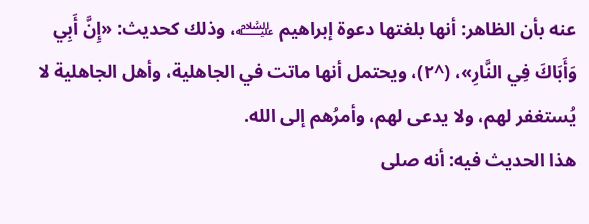عنه بأن الظاهر: أنها بلغتها دعوة إبراهيم ﵇، وذلك كحديث: «إِنَّ أَبِي وَأَبَاكَ فِي النَّارِ»، (^٢)، ويحتمل أنها ماتت في الجاهلية، وأهل الجاهلية لا يُستغفر لهم، ولا يدعى لهم، وأمرُهم إلى الله.
هذا الحديث فيه: أنه صلى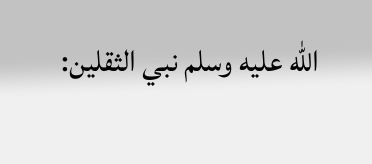الله عليه وسلم نبي الثقلين: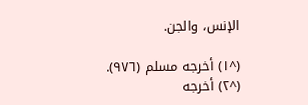الإنس، والجن.

(^١) أخرجه مسلم (٩٧٦).
(^٢) أخرجه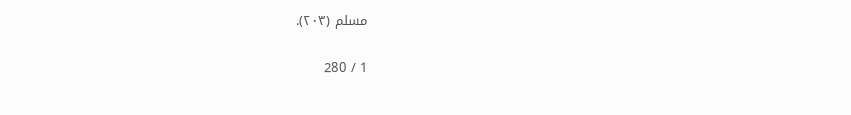مسلم (٢٠٣).

1 / 280